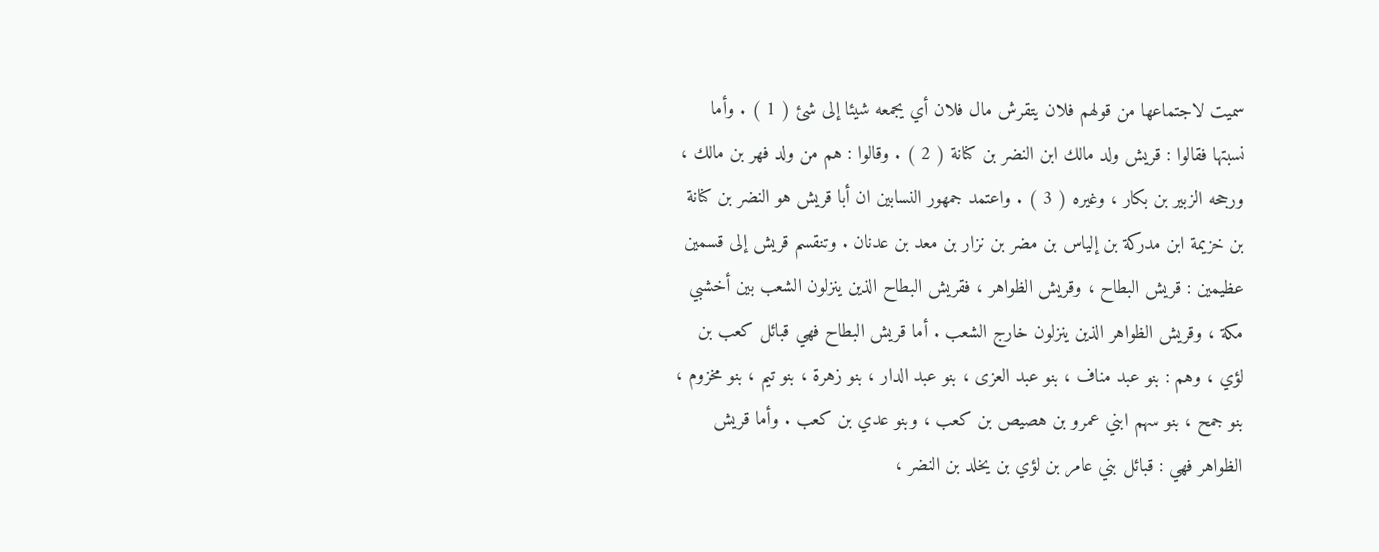سميت لاجتماعها من قولهم فلان يتقرش مال فلان أي يجمعه شيئا إلى شئ ( 1 ) . وأما نسبتها فقالوا : قريش ولد مالك ابن النضر بن كنانة ( 2 ) . وقالوا : هم من ولد فهر بن مالك ، ورجحه الزبير بن بكار ، وغيره ( 3 ) . واعتمد جمهور النسابين ان أبا قريش هو النضر بن كنانة بن خزيمة ابن مدركة بن إلياس بن مضر بن نزار بن معد بن عدنان . وتنقسم قريش إلى قسمين عظيمين : قريش البطاح ، وقريش الظواهر ، فقريش البطاح الذين ينزلون الشعب بين أخشبي مكة ، وقريش الظواهر الذين ينزلون خارج الشعب . أما قريش البطاح فهي قبائل كعب بن لؤي ، وهم : بنو عبد مناف ، بنو عبد العزى ، بنو عبد الدار ، بنو زهرة ، بنو تيم ، بنو مخزوم ، بنو جمح ، بنو سهم ابني عمرو بن هصيص بن كعب ، وبنو عدي بن كعب . وأما قريش الظواهر فهي : قبائل بني عامر بن لؤي بن يخلد بن النضر ،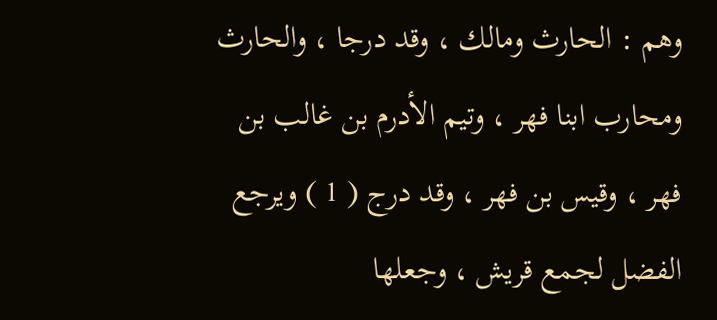وهم : الحارث ومالك ، وقد درجا ، والحارث ومحارب ابنا فهر ، وتيم الأدرم بن غالب بن فهر ، وقيس بن فهر ، وقد درج ( 1 ) ويرجع الفضل لجمع قريش ، وجعلها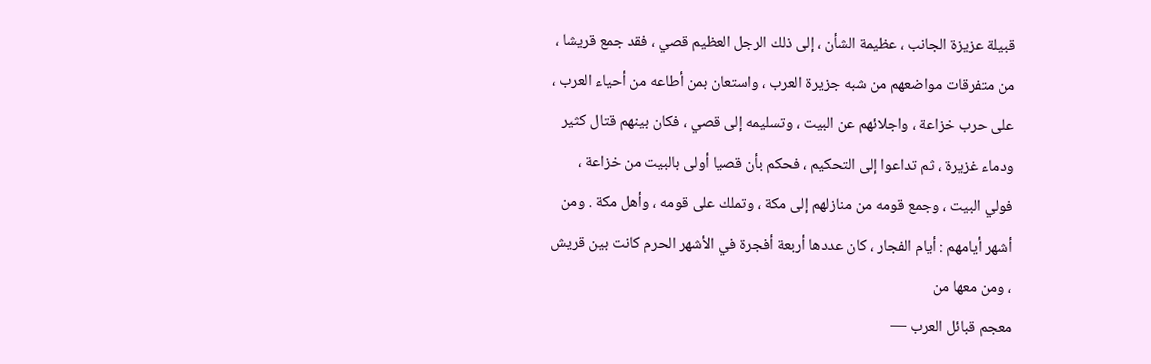قبيلة عزيزة الجانب ، عظيمة الشأن ، إلى ذلك الرجل العظيم قصي ، فقد جمع قريشا ، من متفرقات مواضعهم من شبه جزيرة العرب ، واستعان بمن أطاعه من أحياء العرب ، على حرب خزاعة ، واجلائهم عن البيت ، وتسليمه إلى قصي ، فكان بينهم قتال كثير ودماء غزيرة ، ثم تداعوا إلى التحكيم ، فحكم بأن قصيا أولى بالبيت من خزاعة ، فولي البيت ، وجمع قومه من منازلهم إلى مكة ، وتملك على قومه ، وأهل مكة . ومن أشهر أيامهم : أيام الفجار ، كان عددها أربعة أفجرة في الأشهر الحرم كانت بين قريش ، ومن معها من
معجم قبائل العرب —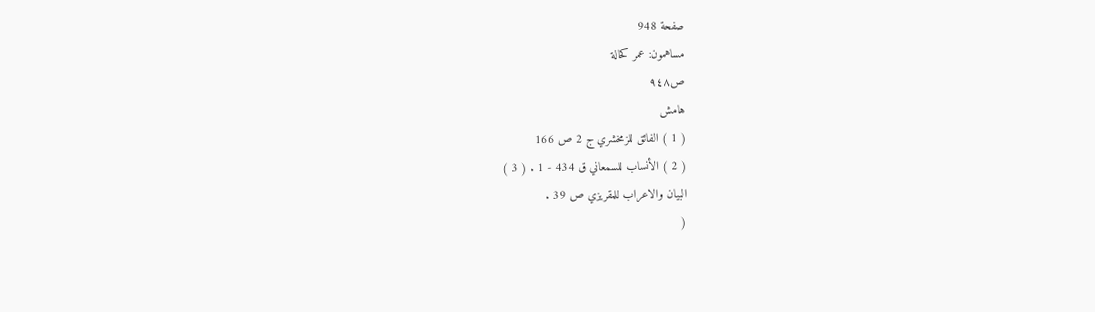صفحة 948
مساهمون: عمر كحالة
ص٩٤٨
هامش
( 1 ) الفائق للزمخشري ج 2 ص 166
( 2 ) الأنساب للسمعاني ق 434 - 1 . ( 3 )
البيان والاعراب للمقريزي ص 39 .
(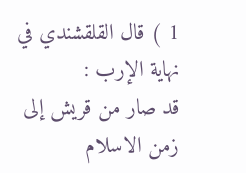1 ) قال القلقشندي في نهاية الإرب :
قد صار من قريش إلى زمن الاسلام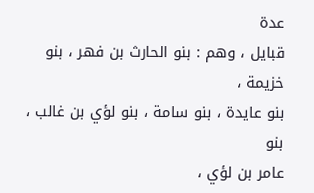عدة
قبايل ، وهم : بنو الحارث بن فهر ، بنو خزيمة ،
بنو عايدة ، بنو سامة ، بنو لؤي بن غالب ، بنو
عامر بن لؤي ،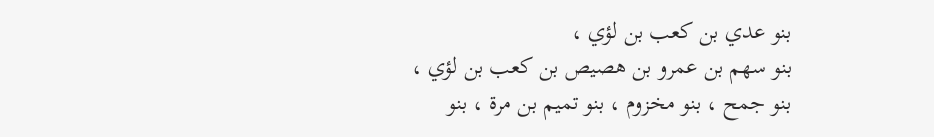بنو عدي بن كعب بن لؤي ،
بنو سهم بن عمرو بن هصيص بن كعب بن لؤي ،
بنو جمح ، بنو مخزوم ، بنو تميم بن مرة ، بنو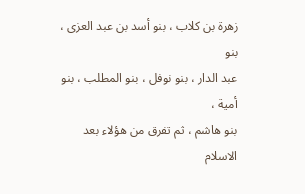زهرة بن كلاب ، بنو أسد بن عبد العزى ، بنو
عبد الدار ، بنو نوفل ، بنو المطلب ، بنو أمية ،
بنو هاشم ، ثم تفرق من هؤلاء بعد الاسلام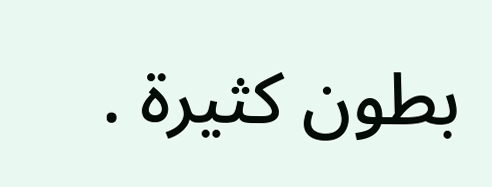بطون كثيرة .